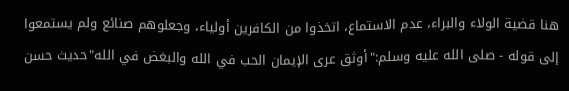هنا قضية الولاء والبراء، عدم الاستماع، اتخذوا من الكافرين أولياء، وجعلوهم صنائع ولم يستمعوا إلى قوله - صلى الله عليه وسلم:"أوثق عرى الإيمان الحب في الله والبغض في الله"حديث حسن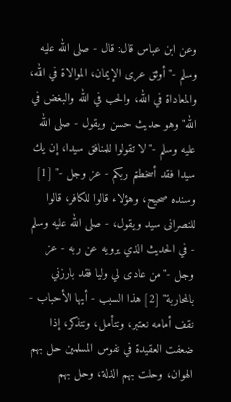وعن ابن عباس قال: قال - صلى الله عليه وسلم -"أوثق عرى الإيمان، الموالاة في الله، والمعاداة في الله، والحب في الله والبغض في الله"وهو حديث حسن ويقول - صلى الله عليه وسلم -"لا تقولوا للمنافق سيدا، إن يك سيدا فقد أسخطتم ربكم - عز وجل -" [1] وسنده صحيح، وهؤلاء قالوا للكافر، قالوا للنصرانى سيد ويقول، - صلى الله عليه وسلم - في الحديث الذي يرويه عن ربه - عز وجل -"من عادى لي وليا فقد بارزني بالمحاربة" [2] هذا السبب - أيها الأحباب - نقف أمامه نعتبر، ونتأمل، ونتذكر، إذا ضعفت العقيدة في نفوس المسلمين حل بهم الهوان، وحلت بهم الذلة، وحل بهم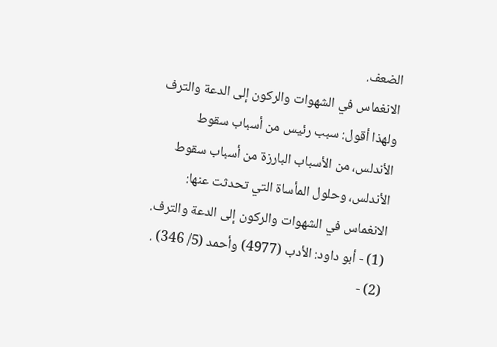الضعف.
الانغماس في الشهوات والركون إلى الدعة والترف
ولهذا أقول: سبب رئيس من أسباب سقوط الأندلس، من الأسباب البارزة من أسباب سقوط الأندلس، وحلول المأساة التي تحدثت عنها: الانغماس في الشهوات والركون إلى الدعة والترف.
(1) - أبو داود: الأدب (4977) وأحمد (5/ 346) .
(2) -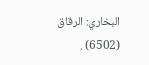البخاري: الرقاق (6502) .